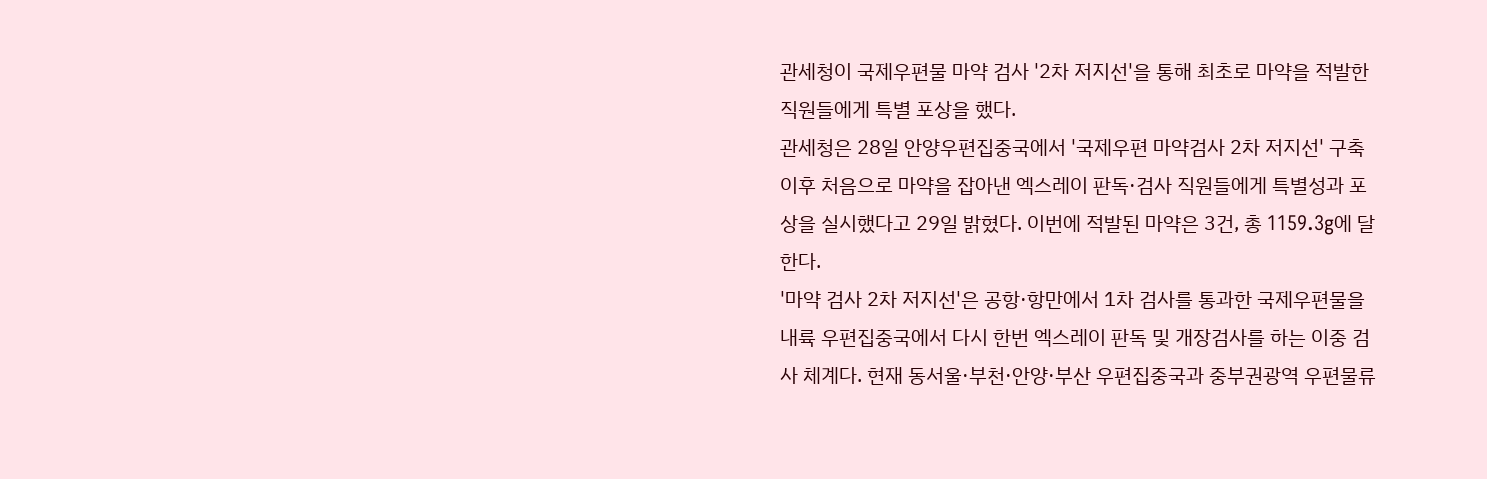관세청이 국제우편물 마약 검사 '2차 저지선'을 통해 최초로 마약을 적발한 직원들에게 특별 포상을 했다.
관세청은 28일 안양우편집중국에서 '국제우편 마약검사 2차 저지선' 구축 이후 처음으로 마약을 잡아낸 엑스레이 판독·검사 직원들에게 특별성과 포상을 실시했다고 29일 밝혔다. 이번에 적발된 마약은 3건, 총 1159.3g에 달한다.
'마약 검사 2차 저지선'은 공항·항만에서 1차 검사를 통과한 국제우편물을 내륙 우편집중국에서 다시 한번 엑스레이 판독 및 개장검사를 하는 이중 검사 체계다. 현재 동서울·부천·안양·부산 우편집중국과 중부권광역 우편물류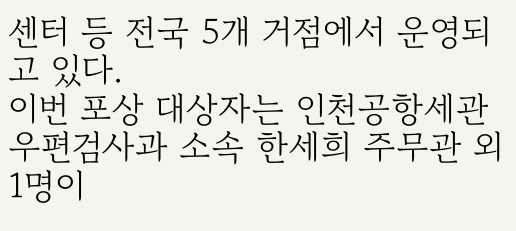센터 등 전국 5개 거점에서 운영되고 있다.
이번 포상 대상자는 인천공항세관 우편검사과 소속 한세희 주무관 외 1명이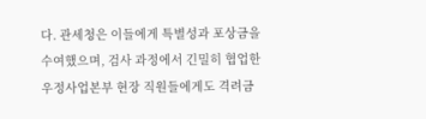다. 관세청은 이들에게 특별성과 포상금을 수여했으며, 검사 과정에서 긴밀히 협업한 우정사업본부 현장 직원들에게도 격려금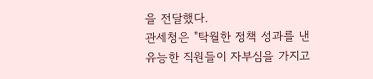을 전달했다.
관세청은 "탁월한 정책 성과를 낸 유능한 직원들이 자부심을 가지고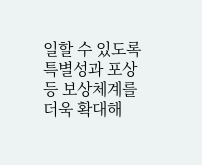일할 수 있도록 특별성과 포상 등 보상체계를 더욱 확대해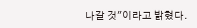나갈 것"이라고 밝혔다.